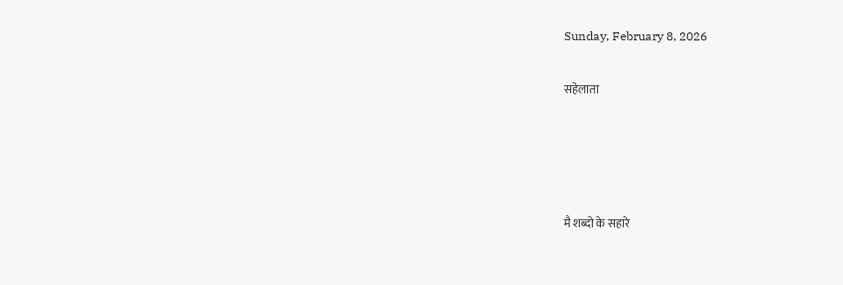Sunday, February 8, 2026

सहेलाता




मै शब्दो के सहारे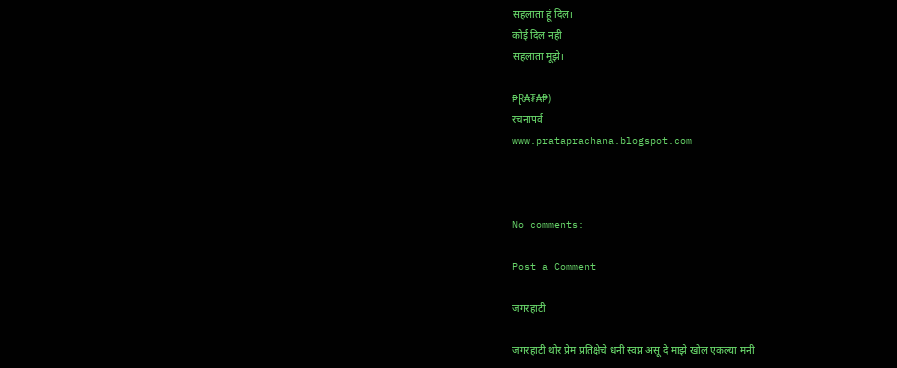सहलाता हूं दिल।
कोई दिल नही
सहलाता मूझे।

₱Ɽ₳₮₳₱)
रचनापर्व
www.prataprachana.blogspot.com



No comments:

Post a Comment

जगरहाटी

जगरहाटी थोर प्रेम प्रतिक्षेचे धनी स्वप्न असू दे माझे खोल एकल्या मनी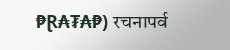₱Ɽ₳₮₳₱) रचनापर्व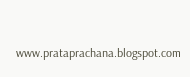www.prataprachana.blogspot.com